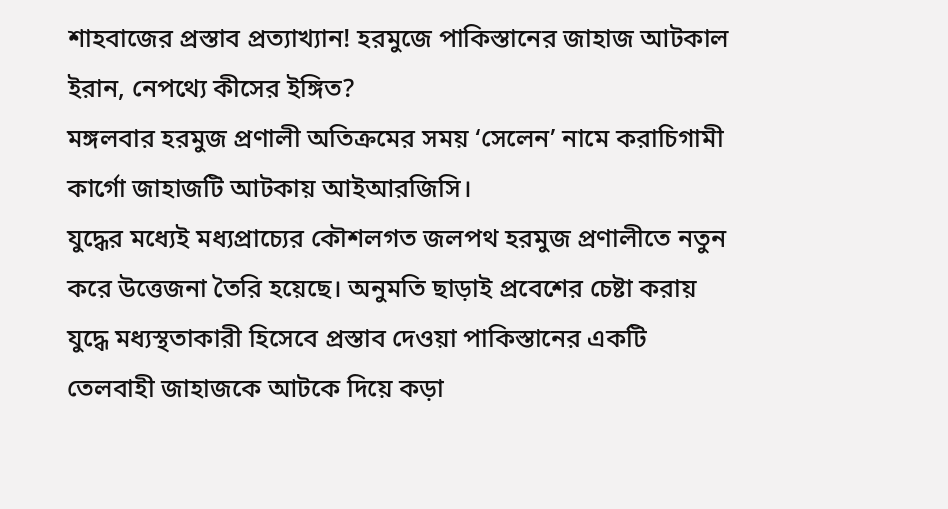শাহবাজের প্রস্তাব প্রত্যাখ্যান! হরমুজে পাকিস্তানের জাহাজ আটকাল ইরান, নেপথ্যে কীসের ইঙ্গিত?
মঙ্গলবার হরমুজ প্রণালী অতিক্রমের সময় ‘সেলেন’ নামে করাচিগামী কার্গো জাহাজটি আটকায় আইআরজিসি।
যুদ্ধের মধ্যেই মধ্যপ্রাচ্যের কৌশলগত জলপথ হরমুজ প্রণালীতে নতুন করে উত্তেজনা তৈরি হয়েছে। অনুমতি ছাড়াই প্রবেশের চেষ্টা করায় যুদ্ধে মধ্যস্থতাকারী হিসেবে প্রস্তাব দেওয়া পাকিস্তানের একটি তেলবাহী জাহাজকে আটকে দিয়ে কড়া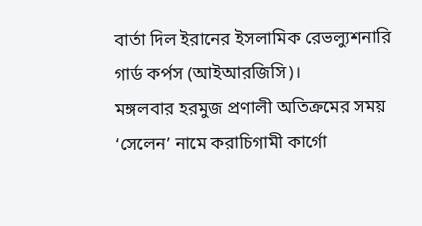বার্তা দিল ইরানের ইসলামিক রেভল্যুশনারি গার্ড কর্পস (আইআরজিসি)।
মঙ্গলবার হরমুজ প্রণালী অতিক্রমের সময় ‘সেলেন’ নামে করাচিগামী কার্গো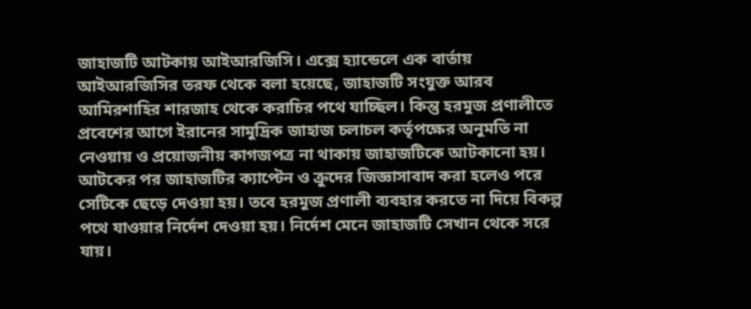জাহাজটি আটকায় আইআরজিসি। এক্সে হ্যান্ডেলে এক বার্তায় আইআরজিসির তরফ থেকে বলা হয়েছে, জাহাজটি সংযুক্ত আরব আমিরশাহির শারজাহ থেকে করাচির পথে যাচ্ছিল। কিন্তু হরমুজ প্রণালীতে প্রবেশের আগে ইরানের সামুদ্রিক জাহাজ চলাচল কর্তৃপক্ষের অনুমতি না নেওয়ায় ও প্রয়োজনীয় কাগজপত্র না থাকায় জাহাজটিকে আটকানো হয়। আটকের পর জাহাজটির ক্যাপ্টেন ও ক্রুদের জিজ্ঞাসাবাদ করা হলেও পরে সেটিকে ছেড়ে দেওয়া হয়। তবে হরমুজ প্রণালী ব্যবহার করতে না দিয়ে বিকল্প পথে যাওয়ার নির্দেশ দেওয়া হয়। নির্দেশ মেনে জাহাজটি সেখান থেকে সরে যায়।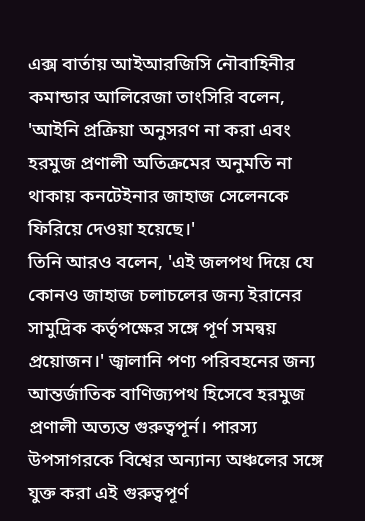এক্স বার্তায় আইআরজিসি নৌবাহিনীর কমান্ডার আলিরেজা তাংসিরি বলেন, 'আইনি প্রক্রিয়া অনুসরণ না করা এবং হরমুজ প্রণালী অতিক্রমের অনুমতি না থাকায় কনটেইনার জাহাজ সেলেনকে ফিরিয়ে দেওয়া হয়েছে।'
তিনি আরও বলেন, 'এই জলপথ দিয়ে যে কোনও জাহাজ চলাচলের জন্য ইরানের সামুদ্রিক কর্তৃপক্ষের সঙ্গে পূর্ণ সমন্বয় প্রয়োজন।' জ্বালানি পণ্য পরিবহনের জন্য আন্তর্জাতিক বাণিজ্যপথ হিসেবে হরমুজ প্রণালী অত্যন্ত গুরুত্বপূর্ন। পারস্য উপসাগরকে বিশ্বের অন্যান্য অঞ্চলের সঙ্গে যুক্ত করা এই গুরুত্বপূর্ণ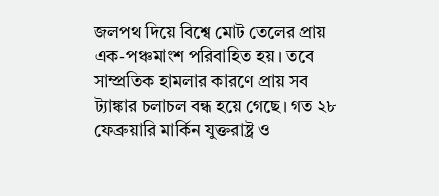জলপথ দিয়ে বিশ্বে মোট তেলের প্রায় এক-পঞ্চমাংশ পরিবাহিত হয়। তবে সাম্প্রতিক হামলার কারণে প্রায় সব ট্যাঙ্কার চলাচল বন্ধ হয়ে গেছে। গত ২৮ ফেব্রুয়ারি মার্কিন যুক্তরাষ্ট্র ও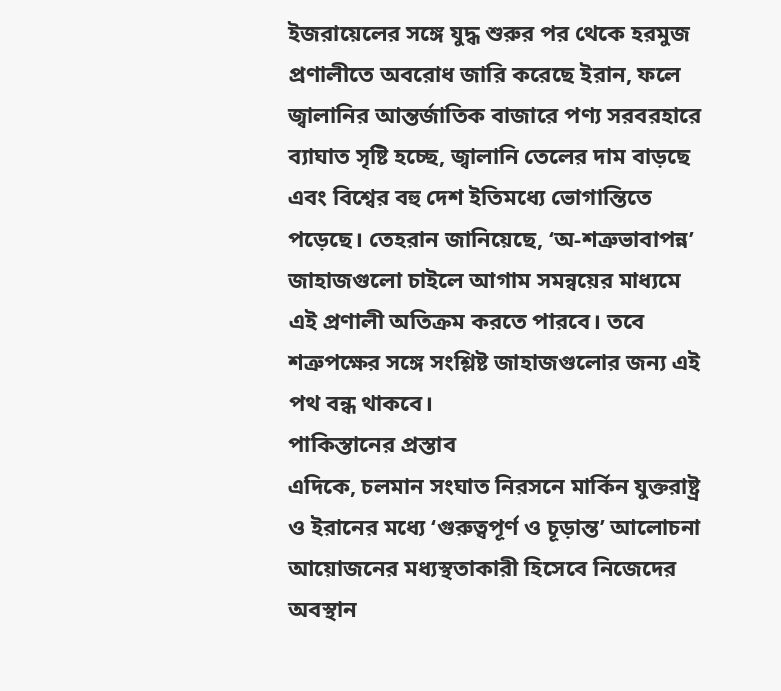ইজরায়েলের সঙ্গে যুদ্ধ শুরুর পর থেকে হরমুজ প্রণালীতে অবরোধ জারি করেছে ইরান, ফলে জ্বালানির আন্তর্জাতিক বাজারে পণ্য সরবরহারে ব্যাঘাত সৃষ্টি হচ্ছে, জ্বালানি তেলের দাম বাড়ছে এবং বিশ্বের বহু দেশ ইতিমধ্যে ভোগান্তিতে পড়েছে। তেহরান জানিয়েছে, ‘অ-শত্রুভাবাপন্ন’ জাহাজগুলো চাইলে আগাম সমন্বয়ের মাধ্যমে এই প্রণালী অতিক্রম করতে পারবে। তবে শত্রুপক্ষের সঙ্গে সংশ্লিষ্ট জাহাজগুলোর জন্য এই পথ বন্ধ থাকবে।
পাকিস্তানের প্রস্তাব
এদিকে, চলমান সংঘাত নিরসনে মার্কিন যুক্তরাষ্ট্র ও ইরানের মধ্যে ‘গুরুত্বপূর্ণ ও চূড়ান্ত’ আলোচনা আয়োজনের মধ্যস্থতাকারী হিসেবে নিজেদের অবস্থান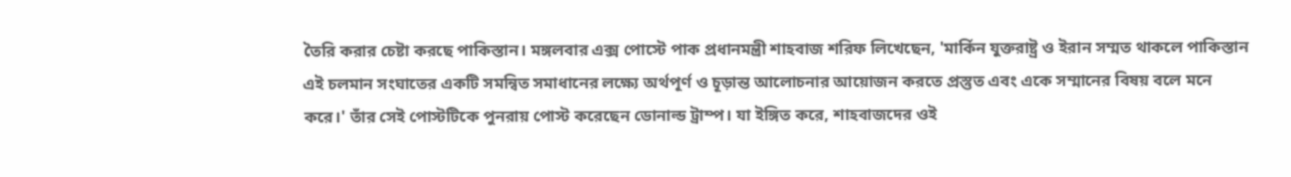তৈরি করার চেষ্টা করছে পাকিস্তান। মঙ্গলবার এক্স পোস্টে পাক প্রধানমন্ত্রী শাহবাজ শরিফ লিখেছেন, 'মার্কিন যুক্তরাষ্ট্র ও ইরান সম্মত থাকলে পাকিস্তান এই চলমান সংঘাতের একটি সমন্বিত সমাধানের লক্ষ্যে অর্থপূর্ণ ও চূড়ান্ত আলোচনার আয়োজন করতে প্রস্তুত এবং একে সম্মানের বিষয় বলে মনে করে।' তাঁর সেই পোস্টটিকে পুনরায় পোস্ট করেছেন ডোনাল্ড ট্রাম্প। যা ইঙ্গিত করে, শাহবাজদের ওই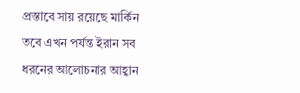প্রস্তাবে সায় রয়েছে মার্কিন তবে এখন পর্যন্ত ইরান সব ধরনের আলোচনার আহ্বান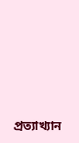প্রত্যাখ্যান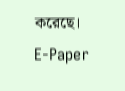করেছে।
E-Paper